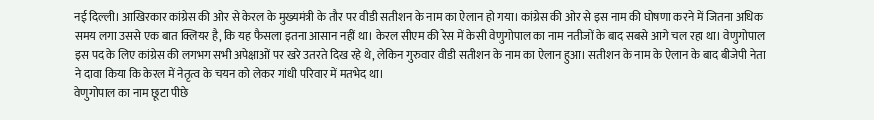नई दिल्ली। आखिरकार कांग्रेस की ओर से केरल के मुख्यमंत्री के तौर पर वीडी सतीशन के नाम का ऐलान हो गया। कांग्रेस की ओर से इस नाम की घोषणा करने में जितना अधिक समय लगा उससे एक बात क्लियर है, कि यह फैसला इतना आसान नहीं था। केरल सीएम की रेस में केसी वेणुगोपाल का नाम नतीजों के बाद सबसे आगे चल रहा था। वेणुगोपाल इस पद के लिए कांग्रेस की लगभग सभी अपेक्षाओं पर खरे उतरते दिख रहे थे, लेकिन गुरुवार वीडी सतीशन के नाम का ऐलान हुआ। सतीशन के नाम के ऐलान के बाद बीजेपी नेता ने दावा किया कि केरल में नेतृत्व के चयन को लेकर गांधी परिवार में मतभेद था।
वेणुगोपाल का नाम छूटा पीछे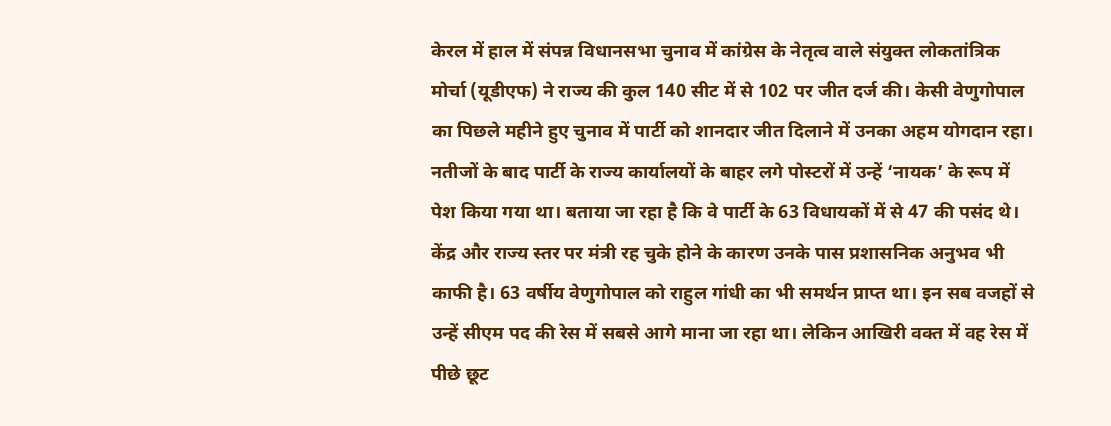केरल में हाल में संपन्न विधानसभा चुनाव में कांग्रेस के नेतृत्व वाले संयुक्त लोकतांत्रिक मोर्चा (यूडीएफ) ने राज्य की कुल 140 सीट में से 102 पर जीत दर्ज की। केसी वेणुगोपाल का पिछले महीने हुए चुनाव में पार्टी को शानदार जीत दिलाने में उनका अहम योगदान रहा। नतीजों के बाद पार्टी के राज्य कार्यालयों के बाहर लगे पोस्टरों में उन्हें ‘नायक’ के रूप में पेश किया गया था। बताया जा रहा है कि वे पार्टी के 63 विधायकों में से 47 की पसंद थे। केंद्र और राज्य स्तर पर मंत्री रह चुके होने के कारण उनके पास प्रशासनिक अनुभव भी काफी है। 63 वर्षीय वेणुगोपाल को राहुल गांधी का भी समर्थन प्राप्त था। इन सब वजहों से उन्हें सीएम पद की रेस में सबसे आगे माना जा रहा था। लेकिन आखिरी वक्त में वह रेस में पीछे छूट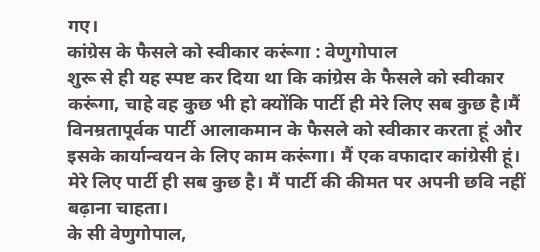गए।
कांग्रेस के फैसले को स्वीकार करूंगा : वेणुगोपाल
शुरू से ही यह स्पष्ट कर दिया था कि कांग्रेस के फैसले को स्वीकार करूंगा, चाहे वह कुछ भी हो क्योंकि पार्टी ही मेरे लिए सब कुछ है।मैं विनम्रतापूर्वक पार्टी आलाकमान के फैसले को स्वीकार करता हूं और इसके कार्यान्वयन के लिए काम करूंगा। मैं एक वफादार कांग्रेसी हूं। मेरे लिए पार्टी ही सब कुछ है। मैं पार्टी की कीमत पर अपनी छवि नहीं बढ़ाना चाहता।
के सी वेणुगोपाल,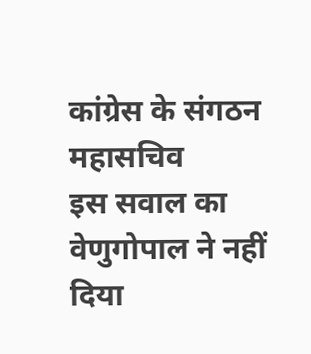कांग्रेस के संगठन महासचिव
इस सवाल का वेणुगोपाल ने नहीं दिया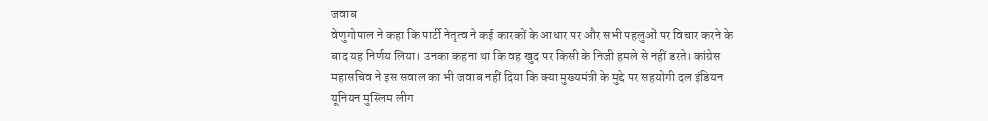जवाब
वेणुगोपाल ने कहा कि पार्टी नेतृत्व ने कई कारकों के आधार पर और सभी पहलुओं पर विचार करने के बाद यह निर्णय लिया। उनका कहना था कि वह खुद पर किसी के निजी हमले से नहीं डरते। कांग्रेस महासचिव ने इस सवाल का भी जवाब नहीं दिया कि क्या मुख्यमंत्री के मुद्दे पर सहयोगी दल इंडियन यूनियन मुस्लिम लीग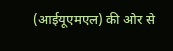(आईयूएमएल) की ओर से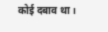कोई दबाव था।